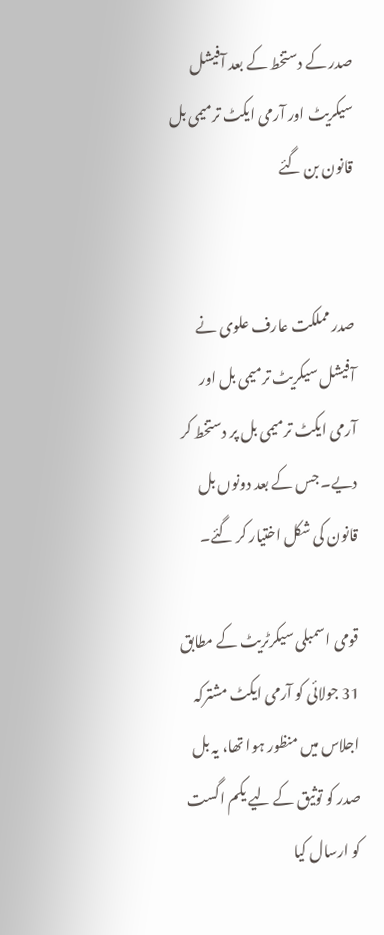صدر کے دستخط کے بعد آفیشل سیکریٹ اور آرمی ایکٹ ترمیمی بل قانون بن گئے


صدر مملکت عارف علوی نے آفیشل سیکریٹ ترمیمی بل اور آرمی ایکٹ ترمیمی بل پر دستخط کر دیے۔ جس کے بعد دونوں بل قانون کی شکل اختیار کر گئے۔

قومی اسمبلی سیکرٹریٹ کے مطابق 31 جولائی کو آرمی ایکٹ مشترکہ اجلاس میں منظور ہوا تھا، یہ بل صدر کو توثیق کے لیے یکم اگست کو ارسال کیا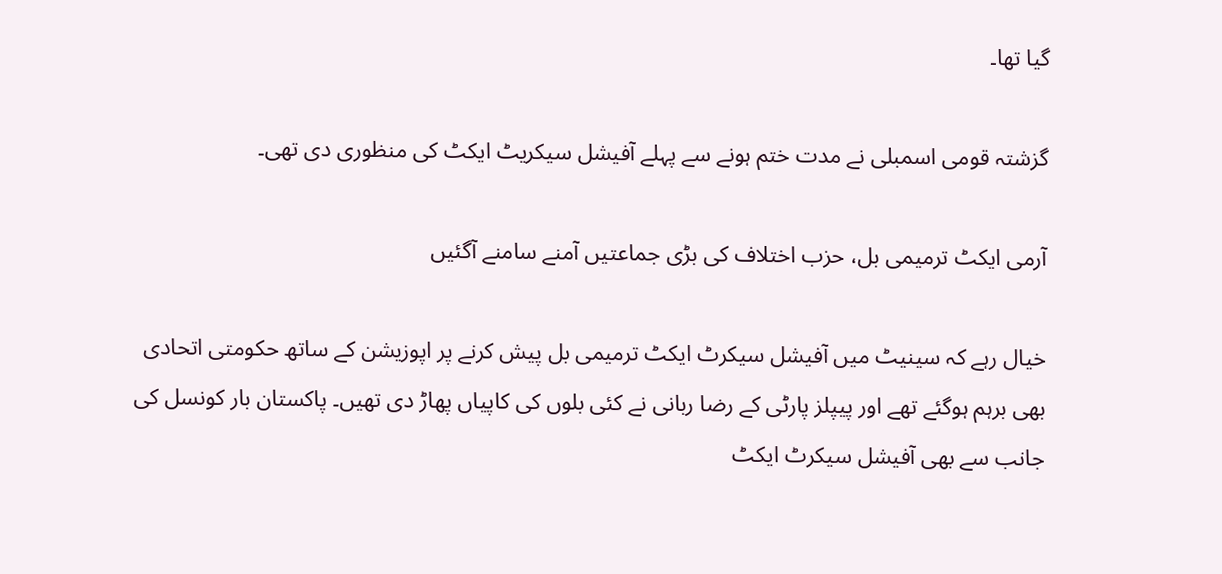گیا تھا۔

گزشتہ قومی اسمبلی نے مدت ختم ہونے سے پہلے آفیشل سیکریٹ ایکٹ کی منظوری دی تھی۔

آرمی ایکٹ ترمیمی بل، حزب اختلاف کی بڑی جماعتیں آمنے سامنے آگئیں

خیال رہے کہ سینیٹ میں آفیشل سیکرٹ ایکٹ ترمیمی بل پیش کرنے پر اپوزیشن کے ساتھ حکومتی اتحادی بھی برہم ہوگئے تھے اور پیپلز پارٹی کے رضا ربانی نے کئی بلوں کی کاپیاں پھاڑ دی تھیں۔ پاکستان بار کونسل کی جانب سے بھی آفیشل سیکرٹ ایکٹ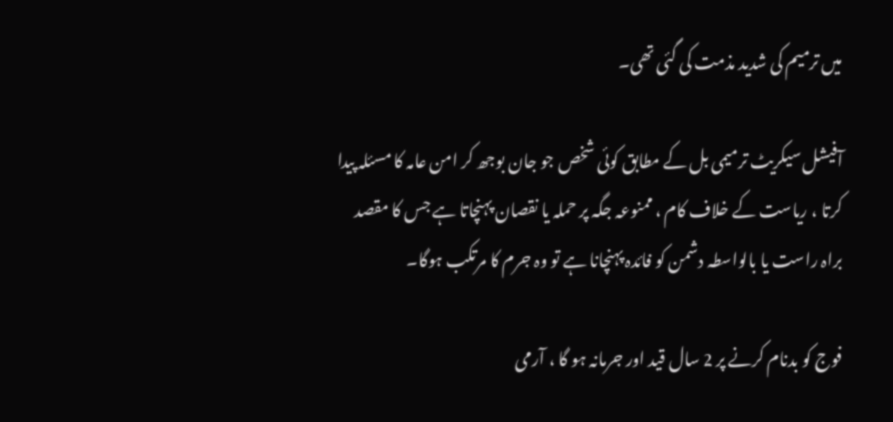میں ترمیم کی شدید مذمت کی گئی تھی۔

آفیشل سیکریٹ ترمیمی بل کے مطابق کوئی شخص جو جان بوجھ کر امن عامہ کا مسئلہ پیدا کرتا ، ریاست کے خلاف کام ، ممنوعہ جگہ پر حملہ یا نقصان پہنچاتا ہے جس کا مقصد براہ راست یا بالواسطہ دشمن کو فائدہ پہنچانا ہے تو وہ جرم کا مرتکب ہوگا۔

فوج کو بدنام کرنے پر 2 سال قید اور جرمانہ ہو گا ، آرمی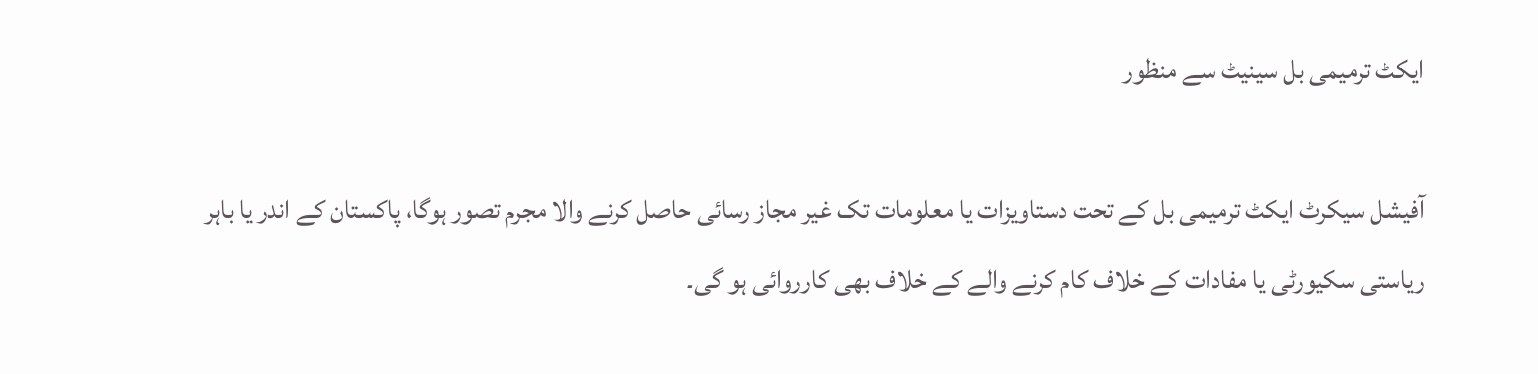ایکٹ ترمیمی بل سینیٹ سے منظور

آفیشل سیکرٹ ایکٹ ترمیمی بل کے تحت دستاویزات یا معلومات تک غیر مجاز رسائی حاصل کرنے والا مجرم تصور ہوگا، پاکستان کے اندر یا باہر ریاستی سکیورٹی یا مفادات کے خلاف کام کرنے والے کے خلاف بھی کارروائی ہو گی۔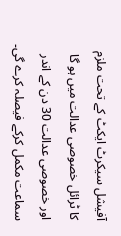آفیشل سیکرٹ ایکٹ کے تحت ملزم کا ٹرائل خصوصی عدالت میں ہو گا اور خصوصی عدالت 30 دن کے اندر سماعت مکمل کرکے فیصلہ کرے گی۔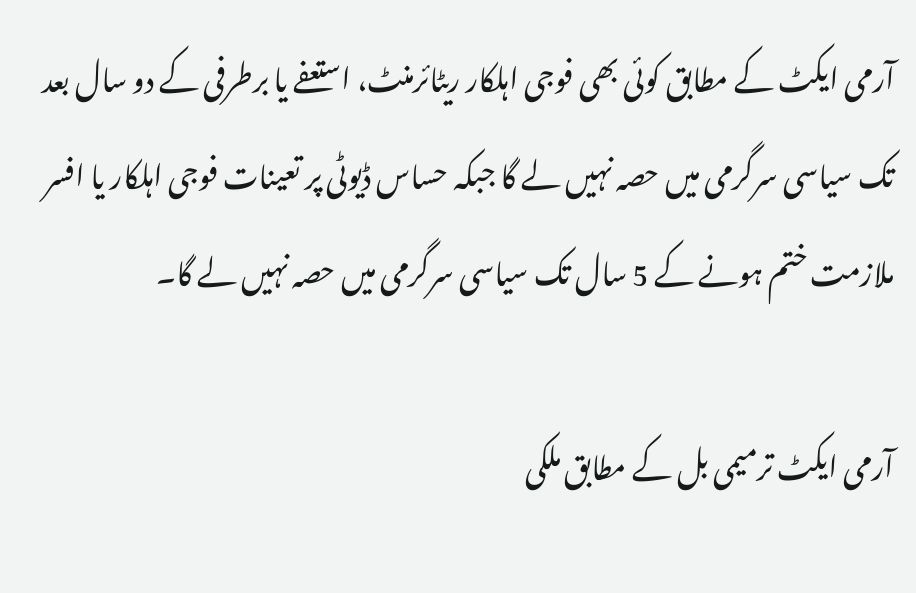آرمی ایکٹ کے مطابق کوئی بھی فوجی اہلکار ریٹائرمنٹ، استعفے یا برطرفی کے دو سال بعد تک سیاسی سرگرمی میں حصہ نہیں لے گا جبکہ حساس ڈیوٹی پر تعینات فوجی اہلکار یا افسر ملازمت ختم ہونے کے 5 سال تک سیاسی سرگرمی میں حصہ نہیں لے گا۔

آرمی ایکٹ ترمیمی بل کے مطابق ملکی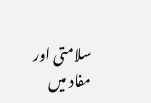سلامتی اور مفاد میں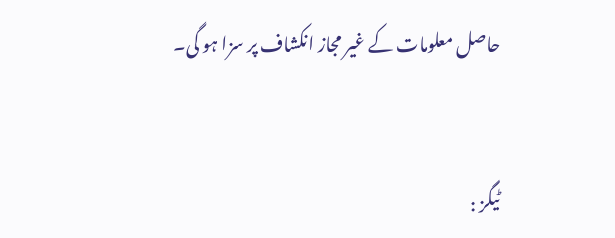حاصل معلومات کے غیر مجاز انکشاف پر سزا ہو گی۔


ٹیگز :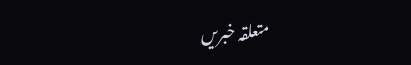متعلقہ خبریں